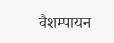वैशम्पायन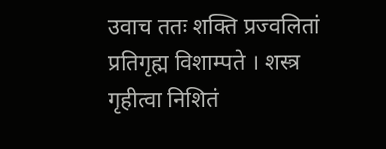उवाच ततः शक्ति प्रज्वलितां प्रतिगृह्म विशाम्पते । शस्त्र गृहीत्वा निशितं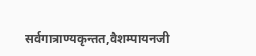सर्वगात्राण्यकृन्तत,वैशम्पायनजी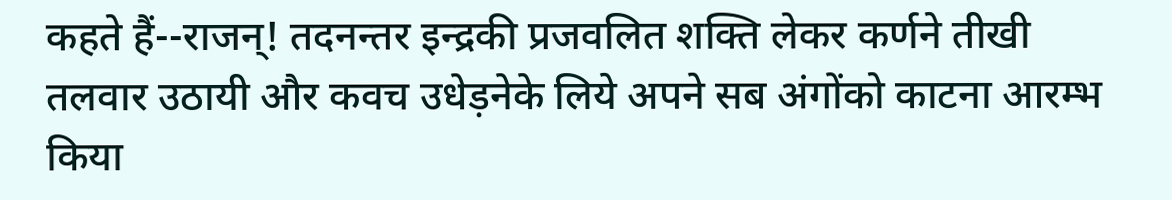कहते हैं--राजन्! तदनन्तर इन्द्रकी प्रजवलित शक्ति लेकर कर्णने तीखी तलवार उठायी और कवच उधेड़नेके लिये अपने सब अंगोंको काटना आरम्भ किया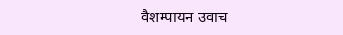वैशम्पायन उवाच